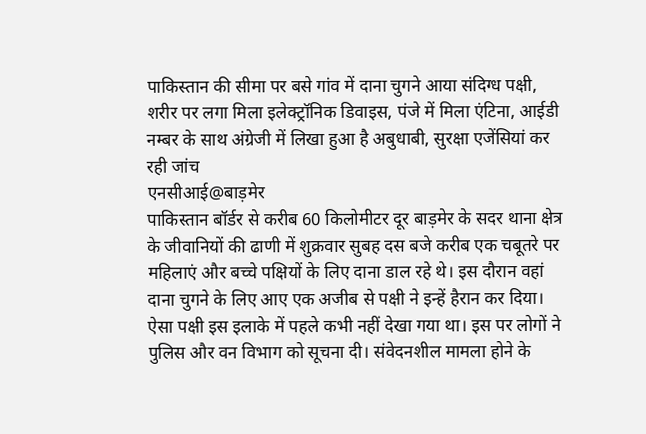पाकिस्तान की सीमा पर बसे गांव में दाना चुगने आया संदिग्ध पक्षी, शरीर पर लगा मिला इलेक्ट्रॉनिक डिवाइस, पंजे में मिला एंटिना, आईडी नम्बर के साथ अंग्रेजी में लिखा हुआ है अबुधाबी, सुरक्षा एजेंसियां कर रही जांच
एनसीआई@बाड़मेर
पाकिस्तान बॉर्डर से करीब 60 किलोमीटर दूर बाड़मेर के सदर थाना क्षेत्र के जीवानियों की ढाणी में शुक्रवार सुबह दस बजे करीब एक चबूतरे पर महिलाएं और बच्चे पक्षियों के लिए दाना डाल रहे थे। इस दौरान वहां दाना चुगने के लिए आए एक अजीब से पक्षी ने इन्हें हैरान कर दिया। ऐसा पक्षी इस इलाके में पहले कभी नहीं देखा गया था। इस पर लोगों ने पुलिस और वन विभाग को सूचना दी। संवेदनशील मामला होने के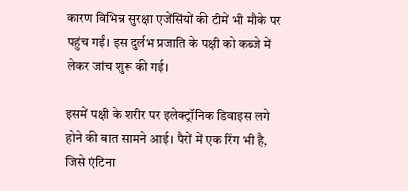कारण विभिन्न सुरक्षा एजेंसिंयों की टीमें भी मौके पर पहुंच गईं। इस दुर्लभ प्रजाति के पक्षी को कब्जे में लेकर जांच शुरू की गई।

इसमें पक्षी के शरीर पर इलेक्ट्रॉनिक डिवाइस लगे होने की बात सामने आई। पैरों में एक रिंग भी है, जिसे एंटिना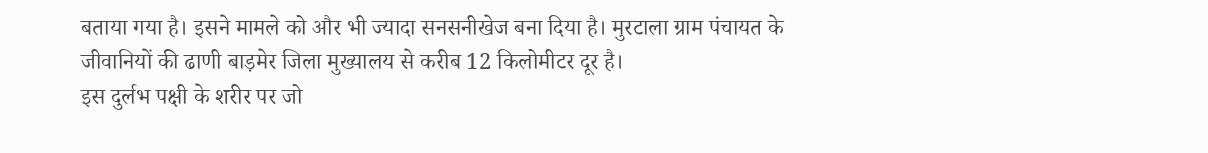बताया गया है। इसने मामले को और भी ज्यादा सनसनीखेज बना दिया है। मुरटाला ग्राम पंचायत के जीवानियों की ढाणी बाड़मेर जिला मुख्यालय से करीब 12 किलोमीटर दूर है।
इस दुर्लभ पक्षी के शरीर पर जो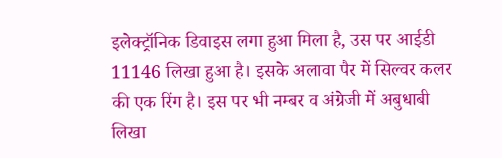इलेक्ट्रॉनिक डिवाइस लगा हुआ मिला है, उस पर आईडी 11146 लिखा हुआ है। इसके अलावा पैर में सिल्वर कलर की एक रिंग है। इस पर भी नम्बर व अंग्रेजी में अबुधाबी लिखा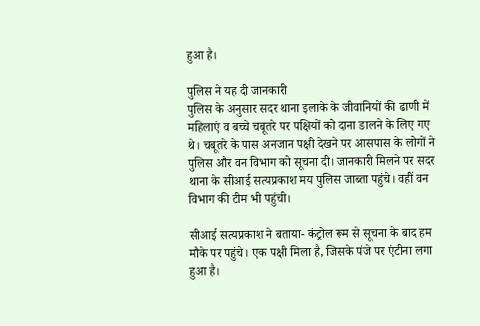हुआ है।

पुलिस ने यह दी जानकारी
पुलिस के अनुसार सदर थाना इलाके के जीवानियों की ढाणी में महिलाएं व बच्चे चबूतरे पर पक्षियों को दाना डालने के लिए गए थे। चबूतरे के पास अनजान पक्षी देखने पर आसपास के लोगों ने पुलिस और वन विभाग को सूचना दी। जानकारी मिलने पर सदर थाना के सीआई सत्यप्रकाश मय पुलिस जाब्ता पहुंचे। वहीं वन विभाग की टीम भी पहुंची।

सीआई सत्यप्रकाश ने बताया- कंट्रोल रूम से सूचना के बाद हम मौके पर पहुंचे। एक पक्षी मिला है, जिसके पंजे पर एंटीना लगा हुआ है।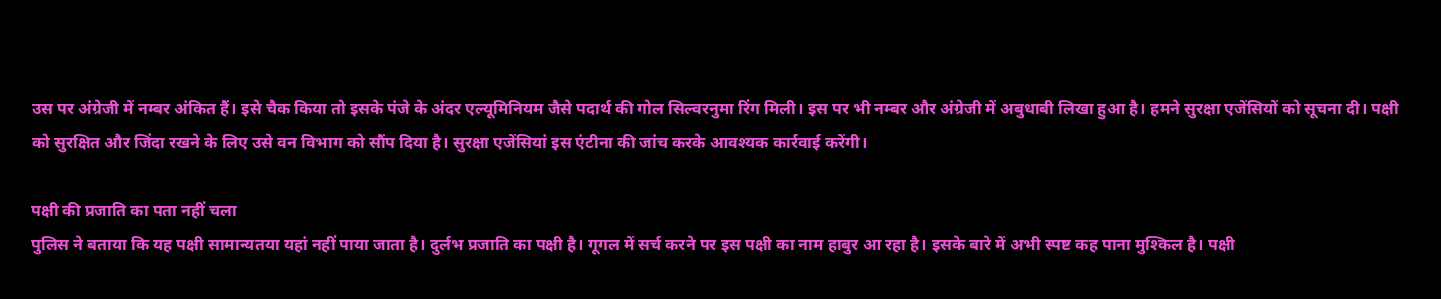उस पर अंग्रेजी में नम्बर अंकित हैं। इसे चैक किया तो इसके पंजे के अंदर एल्यूमिनियम जैसे पदार्थ की गोल सिल्वरनुमा रिंग मिली। इस पर भी नम्बर और अंग्रेजी में अबुधाबी लिखा हुआ है। हमने सुरक्षा एजेंसियों को सूचना दी। पक्षी को सुरक्षित और जिंदा रखने के लिए उसे वन विभाग को सौंप दिया है। सुरक्षा एजेंसियां इस एंटीना की जांच करके आवश्यक कार्रवाई करेंगी।

पक्षी की प्रजाति का पता नहीं चला
पुलिस ने बताया कि यह पक्षी सामान्यतया यहां नहीं पाया जाता है। दुर्लभ प्रजाति का पक्षी है। गूगल में सर्च करने पर इस पक्षी का नाम हाबुर आ रहा है। इसके बारे में अभी स्पष्ट कह पाना मुश्किल है। पक्षी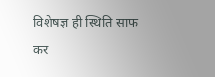विशेषज्ञ ही स्थिति साफ कर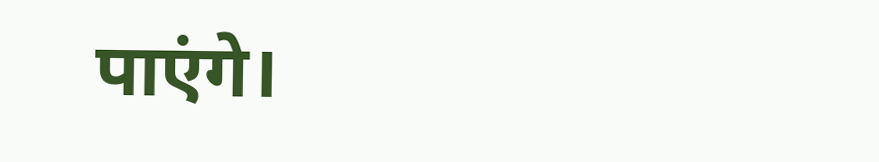पाएंगे।